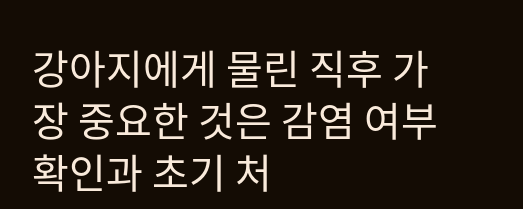강아지에게 물린 직후 가장 중요한 것은 감염 여부 확인과 초기 처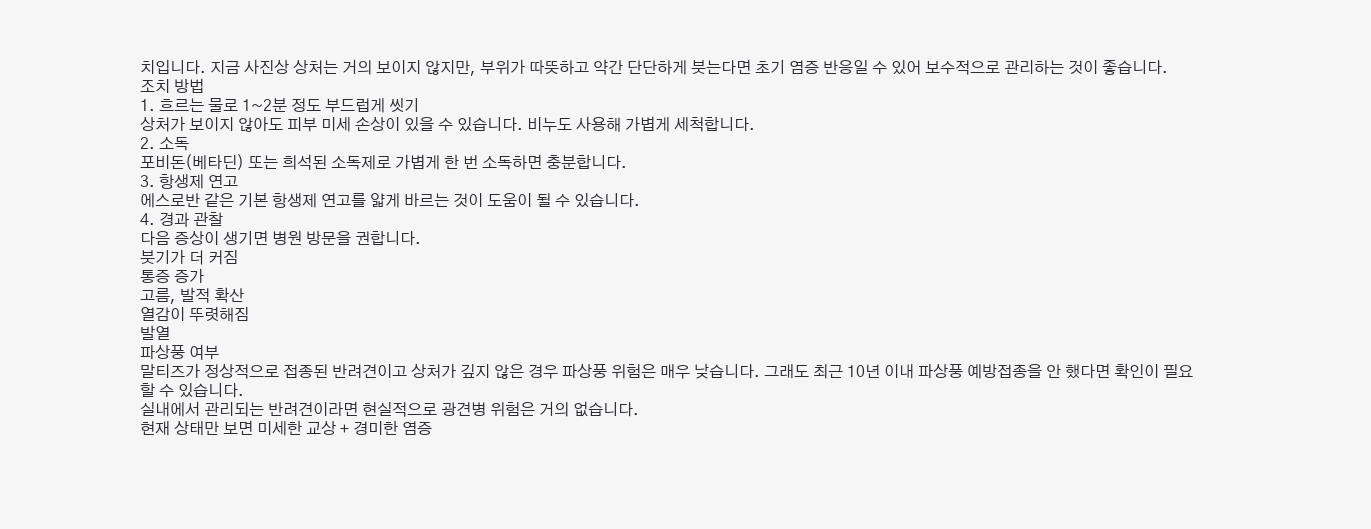치입니다. 지금 사진상 상처는 거의 보이지 않지만, 부위가 따뜻하고 약간 단단하게 붓는다면 초기 염증 반응일 수 있어 보수적으로 관리하는 것이 좋습니다.
조치 방법
1. 흐르는 물로 1~2분 정도 부드럽게 씻기
상처가 보이지 않아도 피부 미세 손상이 있을 수 있습니다. 비누도 사용해 가볍게 세척합니다.
2. 소독
포비돈(베타딘) 또는 희석된 소독제로 가볍게 한 번 소독하면 충분합니다.
3. 항생제 연고
에스로반 같은 기본 항생제 연고를 얇게 바르는 것이 도움이 될 수 있습니다.
4. 경과 관찰
다음 증상이 생기면 병원 방문을 권합니다.
붓기가 더 커짐
통증 증가
고름, 발적 확산
열감이 뚜렷해짐
발열
파상풍 여부
말티즈가 정상적으로 접종된 반려견이고 상처가 깊지 않은 경우 파상풍 위험은 매우 낮습니다. 그래도 최근 10년 이내 파상풍 예방접종을 안 했다면 확인이 필요할 수 있습니다.
실내에서 관리되는 반려견이라면 현실적으로 광견병 위험은 거의 없습니다.
현재 상태만 보면 미세한 교상 + 경미한 염증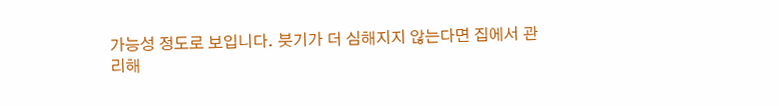가능성 정도로 보입니다. 붓기가 더 심해지지 않는다면 집에서 관리해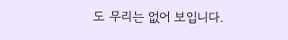도 무리는 없어 보입니다.